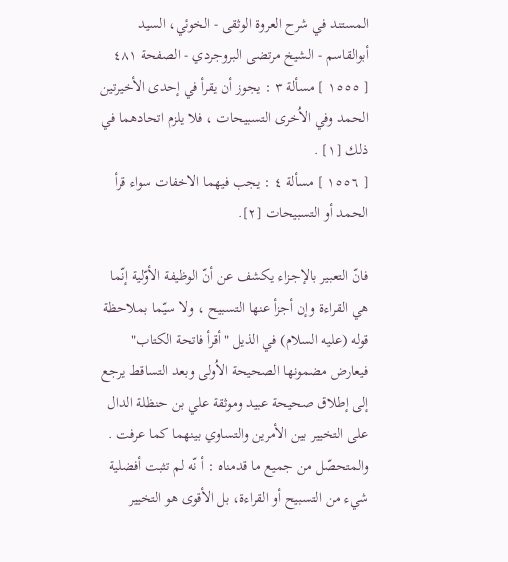المستند في شرح العروة الوثقى - الخوئي، السيد أبوالقاسم - الشيخ مرتضى البروجردي - الصفحة ٤٨١
[ ١٥٥٥ ] مسألة ٣ : يجوز أن يقرأ في إحدى الأخيرتين الحمد وفي الاُخرى التسبيحات ، فلا يلزم اتحادهما في ذلك [١] .
[ ١٥٥٦ ] مسألة ٤ : يجب فيهما الاخفات سواء قرأ الحمد أو التسبيحات [٢].

فانّ التعبير بالإجـزاء يكشف عن أنّ الوظيفة الأوّلية إنّما هي القراءة وإن أجزأ عنها التسبيح ، ولا سيّما بملاحظة قوله (عليه السلام) في الذيل "أقرأ فاتحة الكتاب" فيعارض مضمونها الصحيحة الاُولى وبعد التساقط يرجع إلى إطلاق صحيحة عبيد وموثقة علي بن حنظلة الدال على التخيير بين الأمرين والتساوي بينهما كما عرفت .
والمتحصّل من جميع ما قدمناه : أ نّه لم تثبت أفضلية شيء من التسبيح أو القراءة، بل الأقوى هو التخيير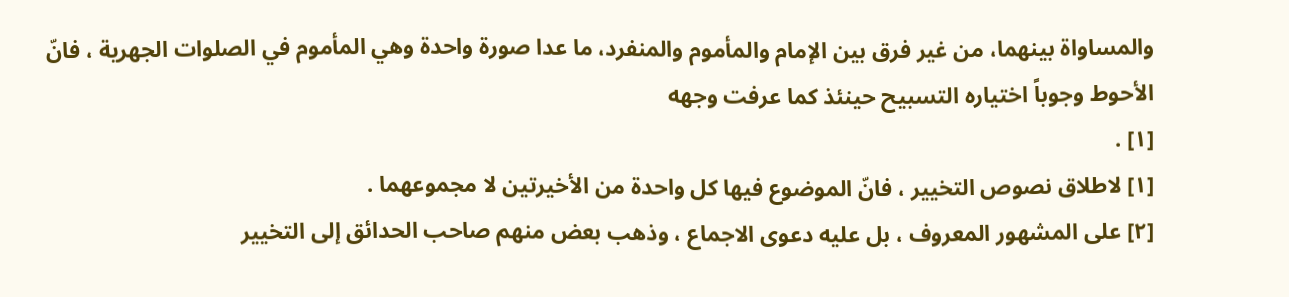والمساواة بينهما، من غير فرق بين الإمام والمأموم والمنفرد، ما عدا صورة واحدة وهي المأموم في الصلوات الجهرية ، فانّ الأحوط وجوباً اختياره التسبيح حينئذ كما عرفت وجهه
[١] .
[١] لاطلاق نصوص التخيير ، فانّ الموضوع فيها كل واحدة من الأخيرتين لا مجموعهما .
[٢] على المشهور المعروف ، بل عليه دعوى الاجماع ، وذهب بعض منهم صاحب الحدائق إلى التخيير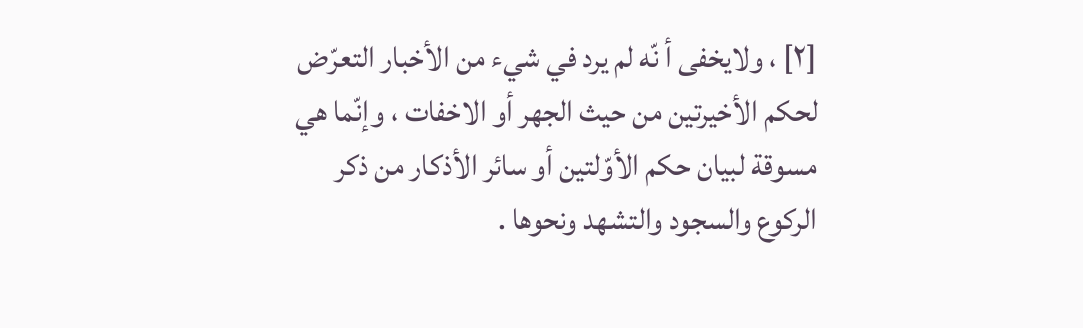[٢] ، ولايخفى أ نّه لم يرد في شيء من الأخبار التعرّض لحكم الأخيرتين من حيث الجهر أو الاخفات ، وإنّما هي مسوقة لبيان حكم الأوّلتين أو سائر الأذكار من ذكر الركوع والسجود والتشهد ونحوها .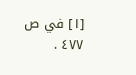[١] في ص ٤٧٧ .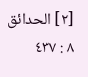[٢] الحدائق ٨ : ٤٣٧